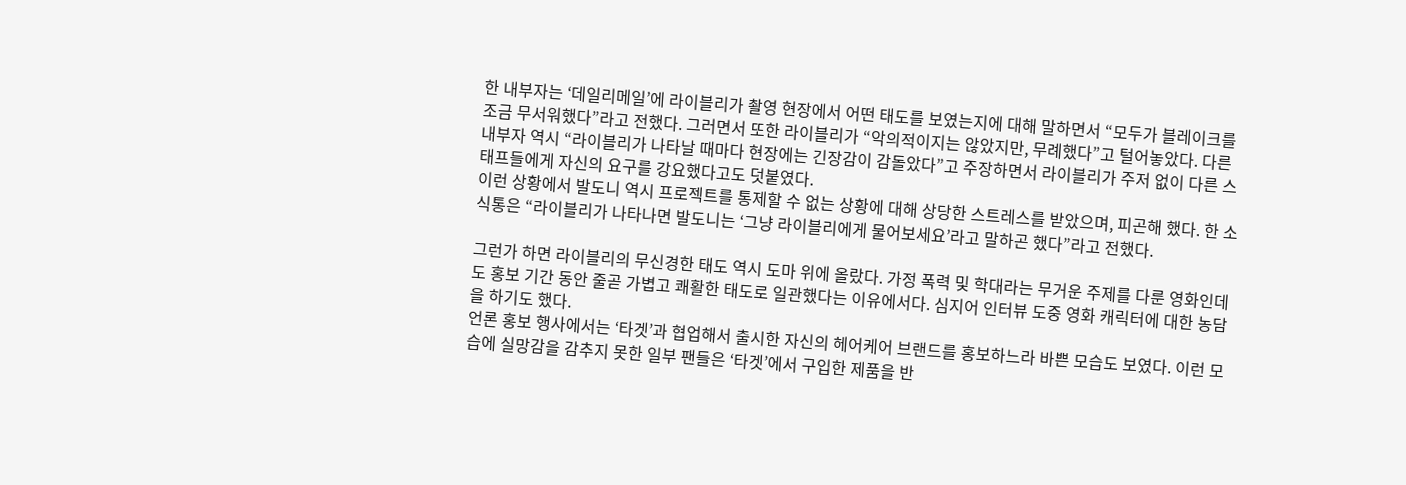한 내부자는 ‘데일리메일’에 라이블리가 촬영 현장에서 어떤 태도를 보였는지에 대해 말하면서 “모두가 블레이크를 조금 무서워했다”라고 전했다. 그러면서 또한 라이블리가 “악의적이지는 않았지만, 무례했다”고 털어놓았다. 다른 내부자 역시 “라이블리가 나타날 때마다 현장에는 긴장감이 감돌았다”고 주장하면서 라이블리가 주저 없이 다른 스태프들에게 자신의 요구를 강요했다고도 덧붙였다.
이런 상황에서 발도니 역시 프로젝트를 통제할 수 없는 상황에 대해 상당한 스트레스를 받았으며, 피곤해 했다. 한 소식통은 “라이블리가 나타나면 발도니는 ‘그냥 라이블리에게 물어보세요’라고 말하곤 했다”라고 전했다.

그런가 하면 라이블리의 무신경한 태도 역시 도마 위에 올랐다. 가정 폭력 및 학대라는 무거운 주제를 다룬 영화인데도 홍보 기간 동안 줄곧 가볍고 쾌활한 태도로 일관했다는 이유에서다. 심지어 인터뷰 도중 영화 캐릭터에 대한 농담을 하기도 했다.
언론 홍보 행사에서는 ‘타겟’과 협업해서 출시한 자신의 헤어케어 브랜드를 홍보하느라 바쁜 모습도 보였다. 이런 모습에 실망감을 감추지 못한 일부 팬들은 ‘타겟’에서 구입한 제품을 반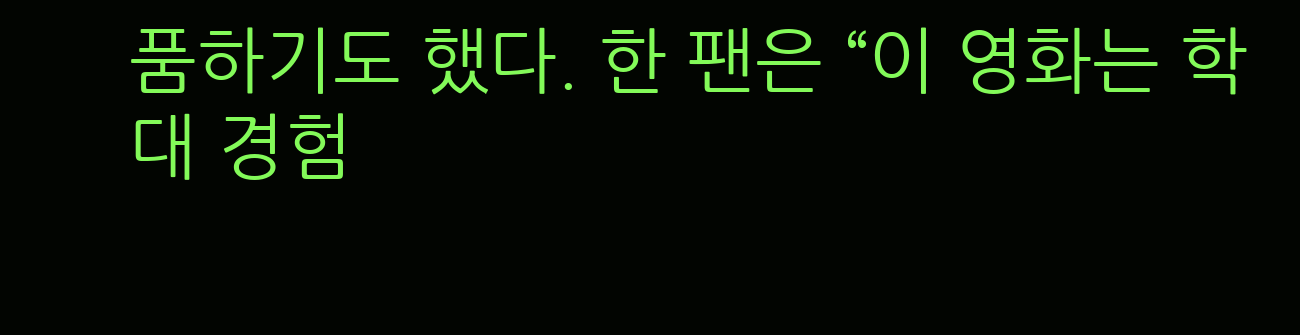품하기도 했다. 한 팬은 “이 영화는 학대 경험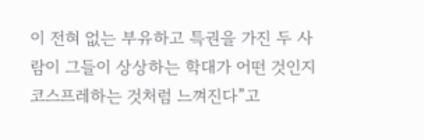이 전혀 없는 부유하고 특권을 가진 두 사람이 그들이 상상하는 학대가 어떤 것인지 코스프레하는 것처럼 느껴진다”고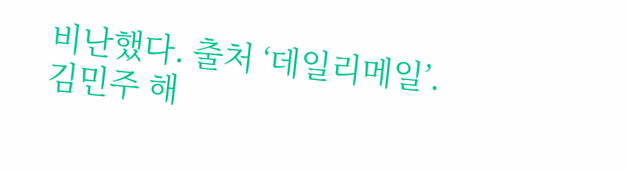비난했다. 출처 ‘데일리메일’.
김민주 해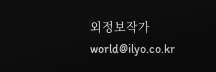외정보작가 world@ilyo.co.kr